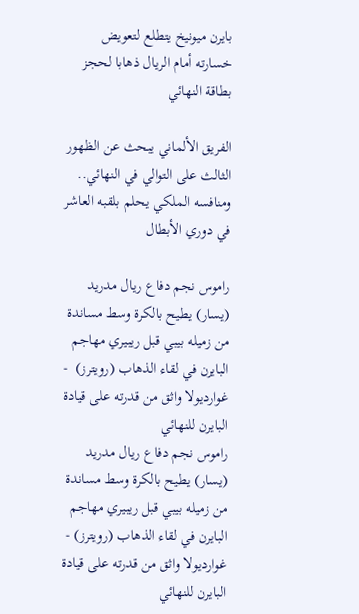بايرن ميونيخ يتطلع لتعويض خسارته أمام الريال ذهابا لحجز بطاقة النهائي

الفريق الألماني يبحث عن الظهور الثالث على التوالي في النهائي.. ومنافسه الملكي يحلم بلقبه العاشر في دوري الأبطال

راموس نجم دفاع ريال مدريد (يسار) يطيح بالكرة وسط مساندة من زميله بيبي قبل ريبيري مهاجم البايرن في لقاء الذهاب (رويترز)  -  غوارديولا واثق من قدرته على قيادة البايرن للنهائي
راموس نجم دفاع ريال مدريد (يسار) يطيح بالكرة وسط مساندة من زميله بيبي قبل ريبيري مهاجم البايرن في لقاء الذهاب (رويترز) - غوارديولا واثق من قدرته على قيادة البايرن للنهائي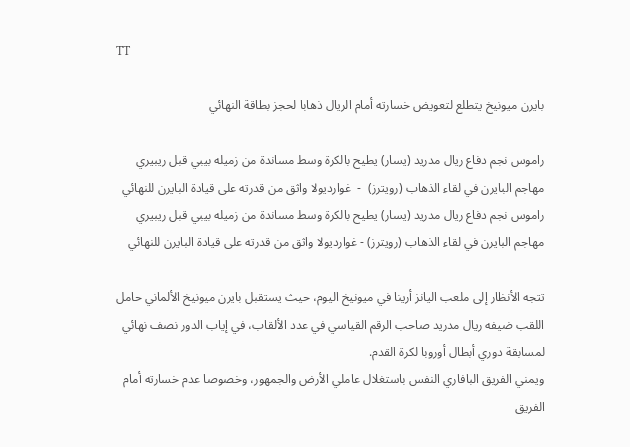TT

بايرن ميونيخ يتطلع لتعويض خسارته أمام الريال ذهابا لحجز بطاقة النهائي

راموس نجم دفاع ريال مدريد (يسار) يطيح بالكرة وسط مساندة من زميله بيبي قبل ريبيري مهاجم البايرن في لقاء الذهاب (رويترز)  -  غوارديولا واثق من قدرته على قيادة البايرن للنهائي
راموس نجم دفاع ريال مدريد (يسار) يطيح بالكرة وسط مساندة من زميله بيبي قبل ريبيري مهاجم البايرن في لقاء الذهاب (رويترز) - غوارديولا واثق من قدرته على قيادة البايرن للنهائي

تتجه الأنظار إلى ملعب اليانز أرينا في ميونيخ اليوم، حيث يستقبل بايرن ميونيخ الألماني حامل اللقب ضيفه ريال مدريد صاحب الرقم القياسي في عدد الألقاب، في إياب الدور نصف نهائي لمسابقة دوري أبطال أوروبا لكرة القدم.
ويمني الفريق البافاري النفس باستغلال عاملي الأرض والجمهور، وخصوصا عدم خسارته أمام الفريق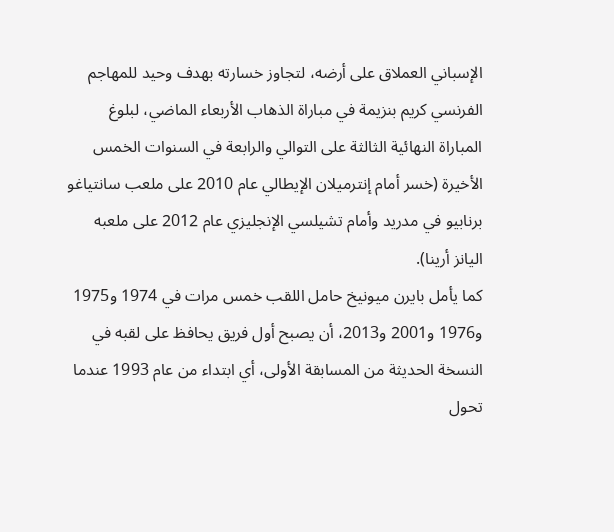الإسباني العملاق على أرضه، لتجاوز خسارته بهدف وحيد للمهاجم الفرنسي كريم بنزيمة في مباراة الذهاب الأربعاء الماضي، لبلوغ المباراة النهائية الثالثة على التوالي والرابعة في السنوات الخمس الأخيرة (خسر أمام إنترميلان الإيطالي عام 2010 على ملعب سانتياغو برنابيو في مدريد وأمام تشيلسي الإنجليزي عام 2012 على ملعبه اليانز أرينا).
كما يأمل بايرن ميونيخ حامل اللقب خمس مرات في 1974 و1975 و1976 و2001 و2013، أن يصبح أول فريق يحافظ على لقبه في النسخة الحديثة من المسابقة الأولى، أي ابتداء من عام 1993 عندما تحول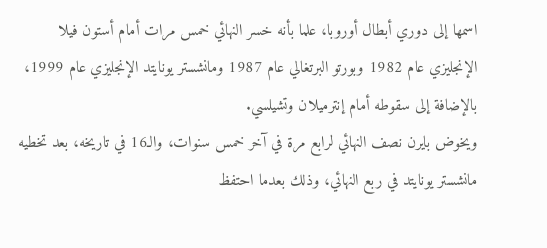اسمها إلى دوري أبطال أوروبا، علما بأنه خسر النهائي خمس مرات أمام أستون فيلا الإنجليزي عام 1982 وبورتو البرتغالي عام 1987 ومانشستر يونايتد الإنجليزي عام 1999، بالإضافة إلى سقوطه أمام إنترميلان وتشيلسي.
ويخوض بايرن نصف النهائي لرابع مرة في آخر خمس سنوات، والـ16 في تاريخه، بعد تخطيه مانشستر يونايتد في ربع النهائي، وذلك بعدما احتفظ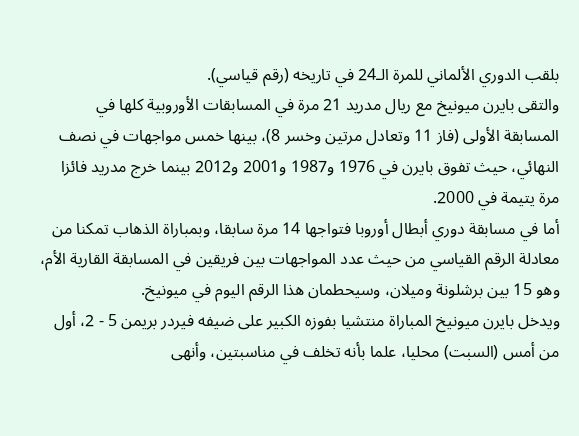بلقب الدوري الألماني للمرة الـ24 في تاريخه (رقم قياسي).
والتقى بايرن ميونيخ مع ريال مدريد 21 مرة في المسابقات الأوروبية كلها في المسابقة الأولى (فاز 11 وتعادل مرتين وخسر 8)، بينها خمس مواجهات في نصف النهائي، حيث تفوق بايرن في 1976 و1987 و2001 و2012 بينما خرج مدريد فائزا مرة يتيمة في 2000.
أما في مسابقة دوري أبطال أوروبا فتواجها 14 مرة سابقا، وبمباراة الذهاب تمكنا من معادلة الرقم القياسي من حيث عدد المواجهات بين فريقين في المسابقة القارية الأم، وهو 15 بين برشلونة وميلان، وسيحطمان هذا الرقم اليوم في ميونيخ.
ويدخل بايرن ميونيخ المباراة منتشيا بفوزه الكبير على ضيفه فيردر بريمن 5 - 2، أول من أمس (السبت) محليا، علما بأنه تخلف في مناسبتين، وأنهى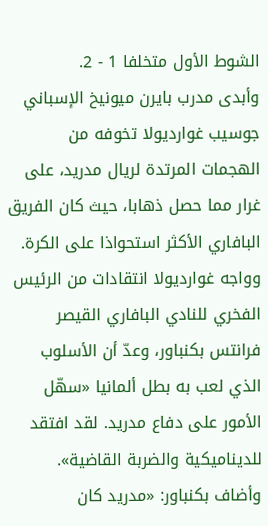الشوط الأول متخلفا 1 - 2.
وأبدى مدرب بايرن ميونيخ الإسباني جوسيب غوارديولا تخوفه من الهجمات المرتدة لريال مدريد، على غرار مما حصل ذهابا، حيث كان الفريق البافاري الأكثر استحواذا على الكرة.
وواجه غوارديولا انتقادات من الرئيس الفخري للنادي البافاري القيصر فرانتس بكنباور، وعدّ أن الأسلوب الذي لعب به بطل ألمانيا «سهّل الأمور على دفاع مدريد. لقد افتقد للديناميكية والضربة القاضية».
وأضاف بكنباور: «مدريد كان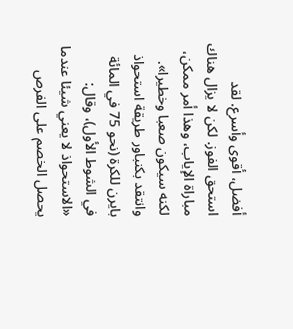أفضل، أقوى وأسرع. لقد استحق الفوز. لكن لا يزال هناك مباراة الإياب، وهذا أمر ممكن، لكنه سيكون صعبا وخطيرا».
وانتقد بكنباور طريقة استحواذ بايرن للكرة (نحو 75 في المائة في الشوط الأول)، وقال: «الاستحواذ لا يعني شيئا عندما يحصل الخصم على الفرص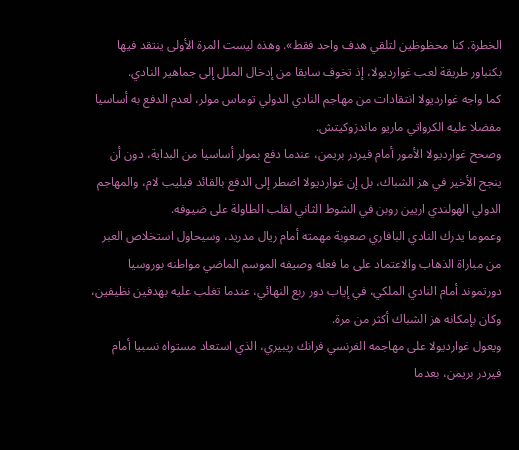الخطرة. كنا محظوظين لتلقي هدف واحد فقط». وهذه ليست المرة الأولى ينتقد فيها بكنباور طريقة لعب غوارديولا، إذ تخوف سابقا من إدخال الملل إلى جماهير النادي.
كما واجه غوارديولا انتقادات من مهاجم النادي الدولي توماس مولر، لعدم الدفع به أساسيا مفضلا عليه الكرواتي ماريو ماندزوكيتش.
وصحح غوارديولا الأمور أمام فيردر بريمن، عندما دفع بمولر أساسيا من البداية، دون أن ينجح الأخير في هز الشباك، بل إن غوارديولا اضطر إلى الدفع بالقائد فيليب لام، والمهاجم الدولي الهولندي اريين روبن في الشوط الثاني لقلب الطاولة على ضيوفه.
وعموما يدرك النادي البافاري صعوبة مهمته أمام ريال مدريد، وسيحاول استخلاص العبر من مباراة الذهاب والاعتماد على ما فعله وصيفه الموسم الماضي مواطنه بوروسيا دورتموند أمام النادي الملكي، في إياب دور ربع النهائي، عندما تغلب عليه بهدفين نظيفين، وكان بإمكانه هز الشباك أكثر من مرة.
ويعول غوارديولا على مهاجمه الفرنسي فرانك ريبيري، الذي استعاد مستواه نسبيا أمام فيردر بريمن، بعدما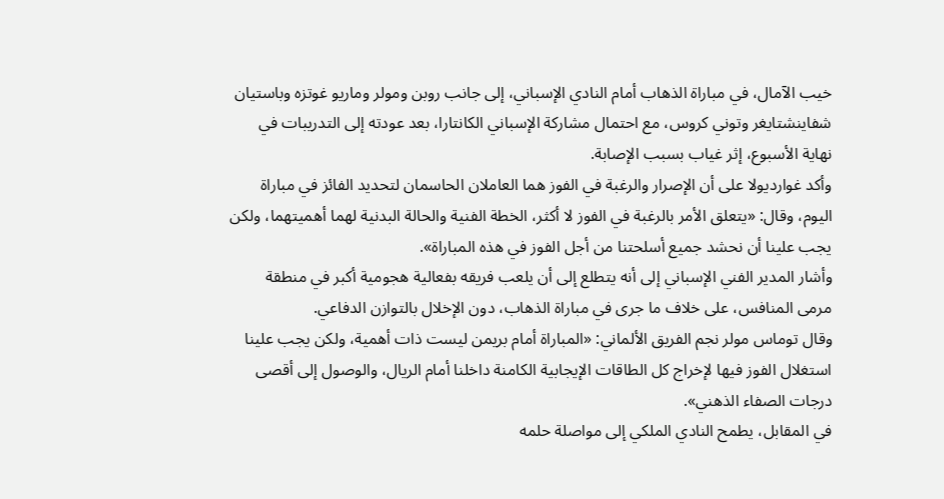خيب الآمال، في مباراة الذهاب أمام النادي الإسباني، إلى جانب روبن ومولر وماريو غوتزه وباستيان شفاينشتايغر وتوني كروس، مع احتمال مشاركة الإسباني الكانتارا، بعد عودته إلى التدريبات في نهاية الأسبوع، إثر غياب بسبب الإصابة.
وأكد غوارديولا على أن الإصرار والرغبة في الفوز هما العاملان الحاسمان لتحديد الفائز في مباراة اليوم، وقال: «يتعلق الأمر بالرغبة في الفوز لا أكثر، الخطة الفنية والحالة البدنية لهما أهميتهما، ولكن يجب علينا أن نحشد جميع أسلحتنا من أجل الفوز في هذه المباراة».
وأشار المدير الفني الإسباني إلى أنه يتطلع إلى أن يلعب فريقه بفعالية هجومية أكبر في منطقة مرمى المنافس، على خلاف ما جرى في مباراة الذهاب، دون الإخلال بالتوازن الدفاعي.
وقال توماس مولر نجم الفريق الألماني: «المباراة أمام بريمن ليست ذات أهمية، ولكن يجب علينا استغلال الفوز فيها لإخراج كل الطاقات الإيجابية الكامنة داخلنا أمام الريال، والوصول إلى أقصى درجات الصفاء الذهني».
في المقابل، يطمح النادي الملكي إلى مواصلة حلمه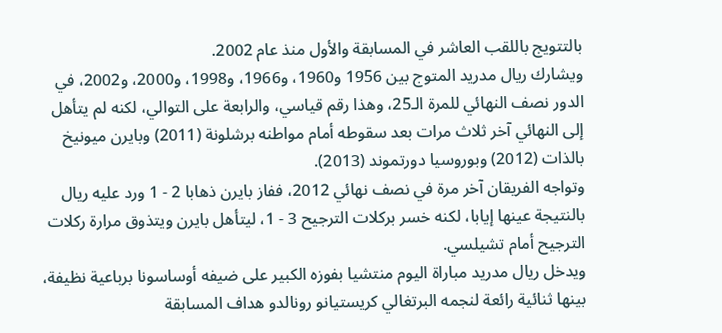بالتتويج باللقب العاشر في المسابقة والأول منذ عام 2002.
ويشارك ريال مدريد المتوج بين 1956 و1960، و1966، و1998، و2000، و2002، في الدور نصف النهائي للمرة الـ25، وهذا رقم قياسي، والرابعة على التوالي، لكنه لم يتأهل إلى النهائي آخر ثلاث مرات بعد سقوطه أمام مواطنه برشلونة (2011) وبايرن ميونيخ بالذات (2012) وبوروسيا دورتموند (2013).
وتواجه الفريقان آخر مرة في نصف نهائي 2012، ففاز بايرن ذهابا 2 - 1 ورد عليه ريال بالنتيجة عينها إيابا، لكنه خسر بركلات الترجيح 3 - 1، ليتأهل بايرن ويتذوق مرارة ركلات الترجيح أمام تشيلسي.
ويدخل ريال مدريد مباراة اليوم منتشيا بفوزه الكبير على ضيفه أوساسونا برباعية نظيفة، بينها ثنائية رائعة لنجمه البرتغالي كريستيانو رونالدو هداف المسابقة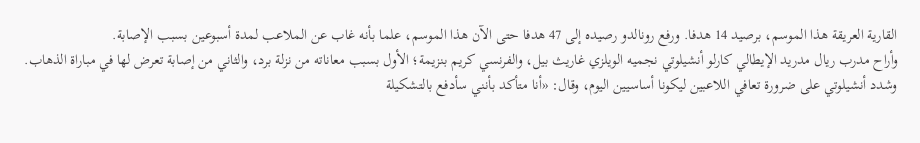القارية العريقة هذا الموسم، برصيد 14 هدفا. ورفع رونالدو رصيده إلى 47 هدفا حتى الآن هذا الموسم، علما بأنه غاب عن الملاعب لمدة أسبوعين بسبب الإصابة.
وأراح مدرب ريال مدريد الإيطالي كارلو أنشيلوتي نجميه الويلزي غاريث بيل، والفرنسي كريم بنزيمة؛ الأول بسبب معاناته من نزلة برد، والثاني من إصابة تعرض لها في مباراة الذهاب.
وشدد أنشيلوتي على ضرورة تعافي اللاعبين ليكونا أساسيين اليوم، وقال: «أنا متأكد بأنني سأدفع بالتشكيلة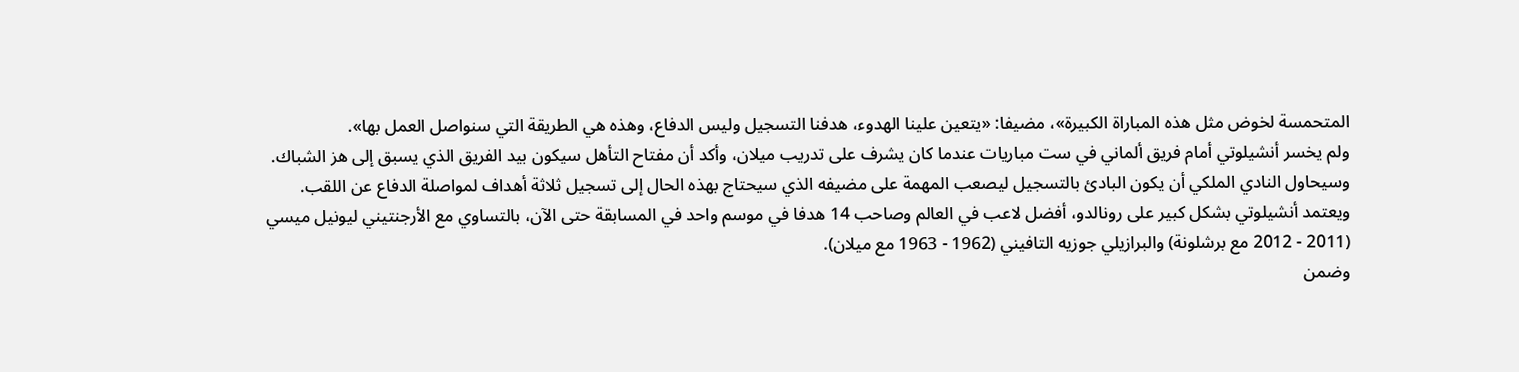المتحمسة لخوض مثل هذه المباراة الكبيرة»، مضيفا: «يتعين علينا الهدوء، هدفنا التسجيل وليس الدفاع، وهذه هي الطريقة التي سنواصل العمل بها».
ولم يخسر أنشيلوتي أمام فريق ألماني في ست مباريات عندما كان يشرف على تدريب ميلان، وأكد أن مفتاح التأهل سيكون بيد الفريق الذي يسبق إلى هز الشباك.
وسيحاول النادي الملكي أن يكون البادئ بالتسجيل ليصعب المهمة على مضيفه الذي سيحتاج بهذه الحال إلى تسجيل ثلاثة أهداف لمواصلة الدفاع عن اللقب.
ويعتمد أنشيلوتي بشكل كبير على رونالدو، أفضل لاعب في العالم وصاحب 14 هدفا في موسم واحد في المسابقة حتى الآن، بالتساوي مع الأرجنتيني ليونيل ميسي (2011 - 2012 مع برشلونة) والبرازيلي جوزيه التافيني (1962 - 1963 مع ميلان).
وضمن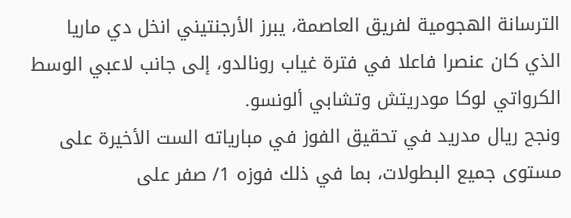الترسانة الهجومية لفريق العاصمة، يبرز الأرجنتيني انخل دي ماريا الذي كان عنصرا فاعلا في فترة غياب رونالدو، إلى جانب لاعبي الوسط الكرواتي لوكا مودريتش وتشابي ألونسو.
ونجح ريال مدريد في تحقيق الفوز في مبارياته الست الأخيرة على مستوى جميع البطولات، بما في ذلك فوزه 1/ صفر على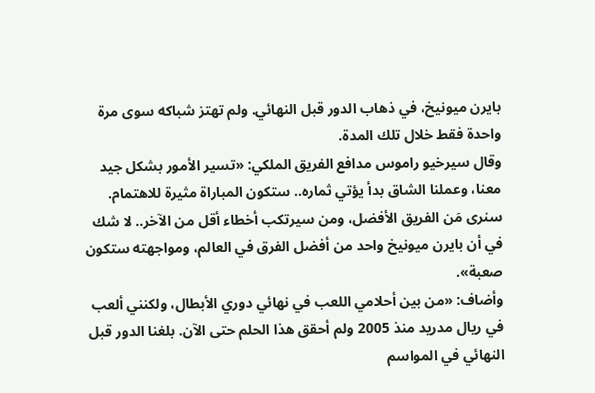بايرن ميونيخ، في ذهاب الدور قبل النهائي. ولم تهتز شباكه سوى مرة واحدة فقط خلال تلك المدة.
وقال سيرخيو راموس مدافع الفريق الملكي: «تسير الأمور بشكل جيد معنا، وعملنا الشاق بدأ يؤتي ثماره.. ستكون المباراة مثيرة للاهتمام. سنرى مَن الفريق الأفضل، ومن سيرتكب أخطاء أقل من الآخر.. لا شك في أن بايرن ميونيخ واحد من أفضل الفرق في العالم، ومواجهته ستكون صعبة».
وأضاف: «من بين أحلامي اللعب في نهائي دوري الأبطال، ولكنني ألعب في ريال مدريد منذ 2005 ولم أحقق هذا الحلم حتى الآن. بلغنا الدور قبل النهائي في المواسم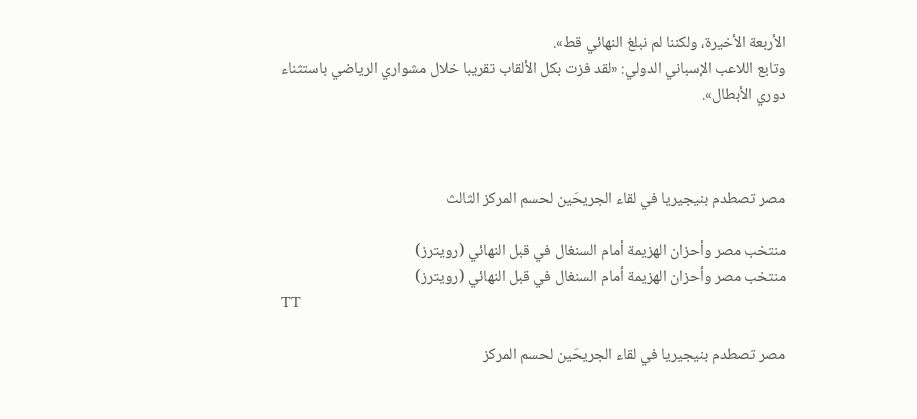الأربعة الأخيرة، ولكننا لم نبلغ النهائي قط».
وتابع اللاعب الإسباني الدولي: «لقد فزت بكل الألقاب تقريبا خلال مشواري الرياضي باستثناء دوري الأبطال».



مصر تصطدم بنيجيريا في لقاء الجريحَين لحسم المركز الثالث

منتخب مصر وأحزان الهزيمة أمام السنغال في قبل النهائي (رويترز)
منتخب مصر وأحزان الهزيمة أمام السنغال في قبل النهائي (رويترز)
TT

مصر تصطدم بنيجيريا في لقاء الجريحَين لحسم المركز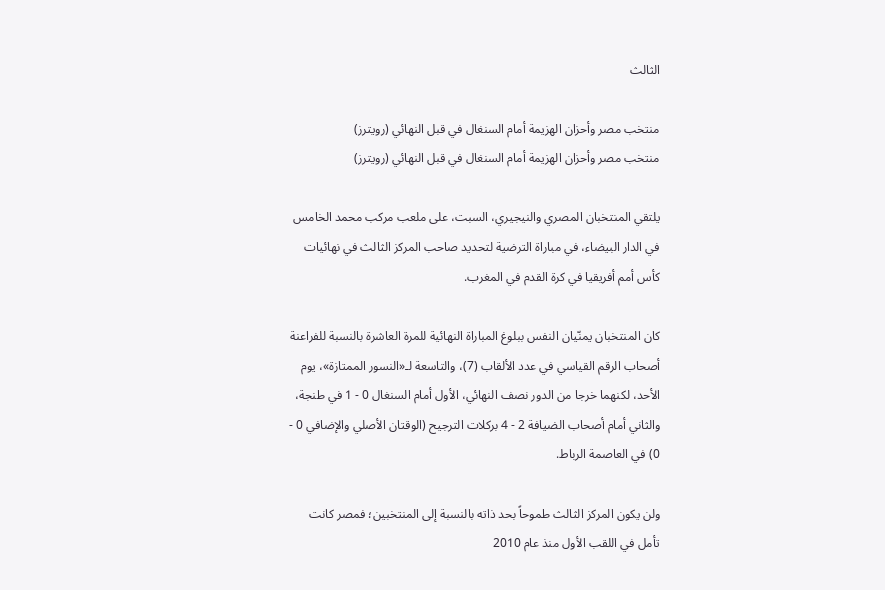الثالث

منتخب مصر وأحزان الهزيمة أمام السنغال في قبل النهائي (رويترز)
منتخب مصر وأحزان الهزيمة أمام السنغال في قبل النهائي (رويترز)

يلتقي المنتخبان المصري والنيجيري، السبت، على ملعب مركب محمد الخامس في الدار البيضاء، في مباراة الترضية لتحديد صاحب المركز الثالث في نهائيات كأس أمم أفريقيا في كرة القدم في المغرب.

كان المنتخبان يمنّيان النفس ببلوغ المباراة النهائية للمرة العاشرة بالنسبة للفراعنة أصحاب الرقم القياسي في عدد الألقاب (7)، والتاسعة لـ«النسور الممتازة»، يوم الأحد، لكنهما خرجا من الدور نصف النهائي، الأول أمام السنغال 0 - 1 في طنجة، والثاني أمام أصحاب الضيافة 2 - 4 بركلات الترجيح (الوقتان الأصلي والإضافي 0 - 0) في العاصمة الرباط.

ولن يكون المركز الثالث طموحاً بحد ذاته بالنسبة إلى المنتخبين؛ فمصر كانت تأمل في اللقب الأول منذ عام 2010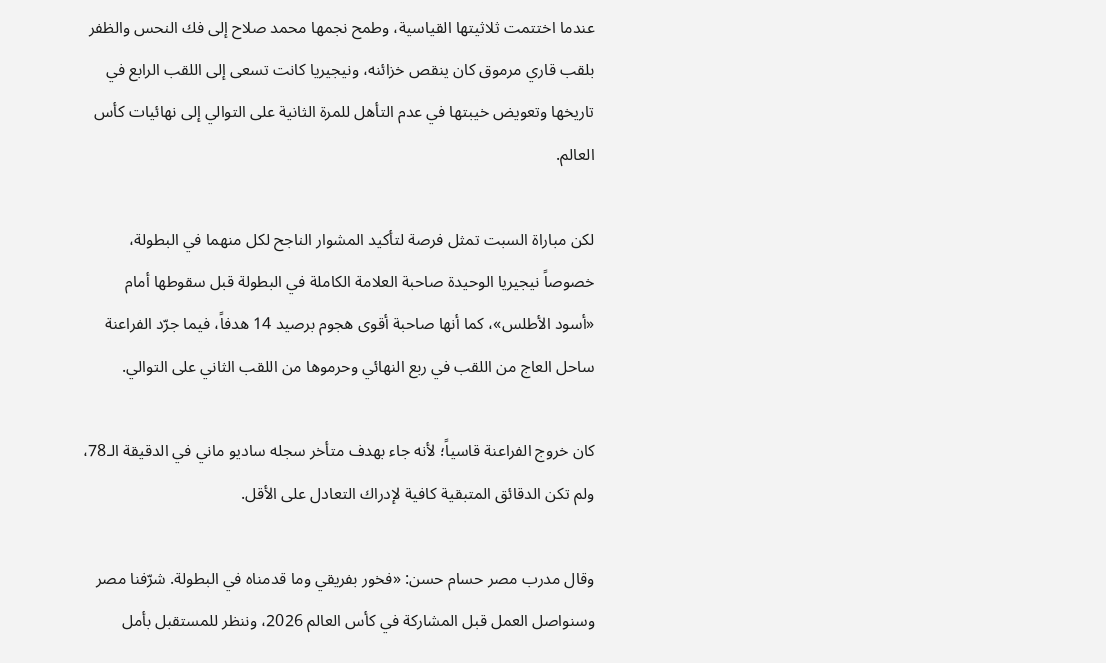عندما اختتمت ثلاثيتها القياسية، وطمح نجمها محمد صلاح إلى فك النحس والظفر بلقب قاري مرموق كان ينقص خزائنه، ونيجيريا كانت تسعى إلى اللقب الرابع في تاريخها وتعويض خيبتها في عدم التأهل للمرة الثانية على التوالي إلى نهائيات كأس العالم.

لكن مباراة السبت تمثل فرصة لتأكيد المشوار الناجح لكل منهما في البطولة، خصوصاً نيجيريا الوحيدة صاحبة العلامة الكاملة في البطولة قبل سقوطها أمام «أسود الأطلس»، كما أنها صاحبة أقوى هجوم برصيد 14 هدفاً، فيما جرّد الفراعنة ساحل العاج من اللقب في ربع النهائي وحرموها من اللقب الثاني على التوالي.

كان خروج الفراعنة قاسياً؛ لأنه جاء بهدف متأخر سجله ساديو ماني في الدقيقة الـ78، ولم تكن الدقائق المتبقية كافية لإدراك التعادل على الأقل.

وقال مدرب مصر حسام حسن: «فخور بفريقي وما قدمناه في البطولة. شرّفنا مصر وسنواصل العمل قبل المشاركة في كأس العالم 2026، وننظر للمستقبل بأمل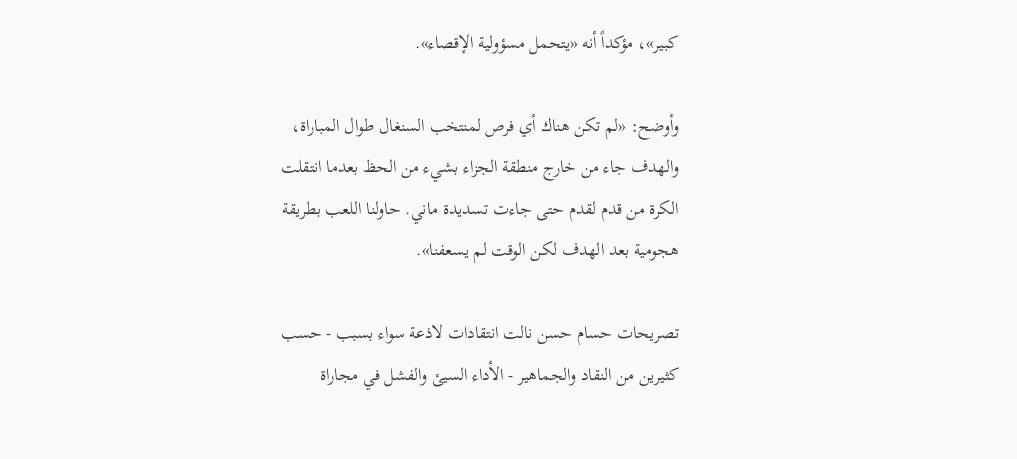كبير»، مؤكداً أنه «يتحمل مسؤولية الإقصاء».

وأوضح: «لم تكن هناك أي فرص لمنتخب السنغال طوال المباراة، والهدف جاء من خارج منطقة الجزاء بشيء من الحظ بعدما انتقلت الكرة من قدم لقدم حتى جاءت تسديدة ماني. حاولنا اللعب بطريقة هجومية بعد الهدف لكن الوقت لم يسعفنا».

تصريحات حسام حسن نالت انتقادات لاذعة سواء بسبب - حسب كثيرين من النقاد والجماهير - الأداء السيئ والفشل في مجاراة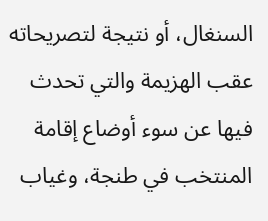السنغال، أو نتيجة لتصريحاته عقب الهزيمة والتي تحدث فيها عن سوء أوضاع إقامة المنتخب في طنجة، وغياب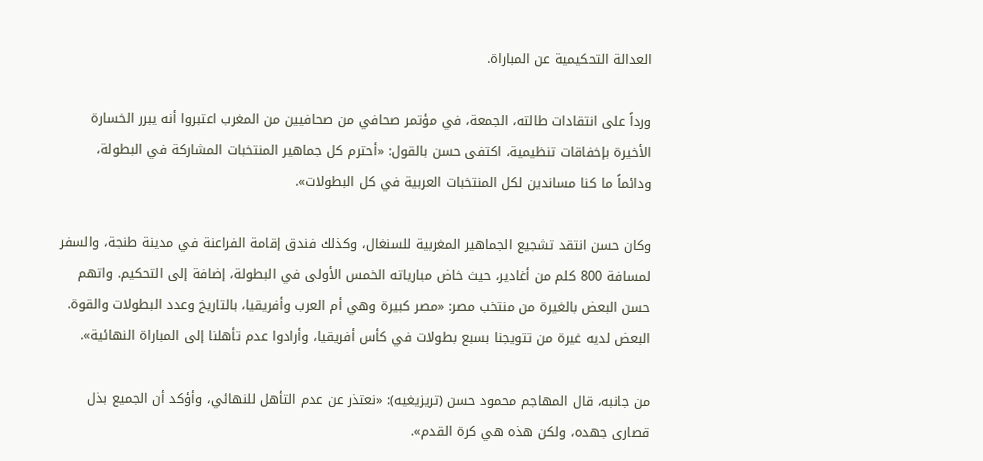العدالة التحكيمية عن المباراة.

ورداً على انتقادات طالته، الجمعة، في مؤتمر صحافي من صحافيين من المغرب اعتبروا أنه يبرر الخسارة الأخيرة بإخفاقات تنظيمية، اكتفى حسن بالقول: «أحترم كل جماهير المنتخبات المشاركة في البطولة، ودائماً ما كنا مساندين لكل المنتخبات العربية في كل البطولات».

وكان حسن انتقد تشجيع الجماهير المغربية للسنغال، وكذلك فندق إقامة الفراعنة في مدينة طنجة، والسفر لمسافة 800 كلم من أغادير، حيث خاض مبارياته الخمس الأولى في البطولة، إضافة إلى التحكيم. واتهم حسن البعض بالغيرة من منتخب مصر: «مصر كبيرة وهي أم العرب وأفريقيا، بالتاريخ وعدد البطولات والقوة. البعض لديه غيرة من تتويجنا بسبع بطولات في كأس أفريقيا، وأرادوا عدم تأهلنا إلى المباراة النهائية».

من جانبه، قال المهاجم محمود حسن (تريزيغيه): «نعتذر عن عدم التأهل للنهائي، وأؤكد أن الجميع بذل قصارى جهده، ولكن هذه هي كرة القدم».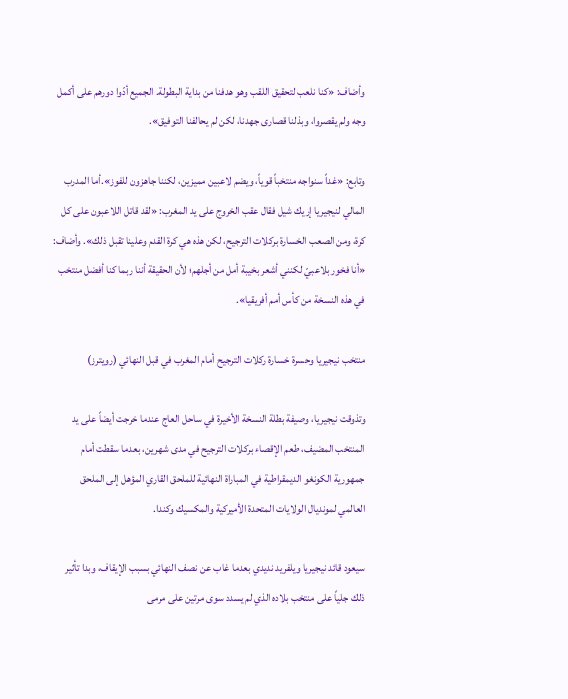وأضاف: «كنا نلعب لتحقيق اللقب وهو هدفنا من بداية البطولة. الجميع أدّوا دورهم على أكمل وجه ولم يقصروا، وبذلنا قصارى جهدنا، لكن لم يحالفنا التوفيق».

وتابع: «غداً سنواجه منتخباً قوياً، ويضم لاعبين مميزين، لكننا جاهزون للفوز».أما المدرب المالي لنيجيريا إريك شيل فقال عقب الخروج على يد المغرب: «لقد قاتل اللاعبون على كل كرة، ومن الصعب الخسارة بركلات الترجيح، لكن هذه هي كرة القدم وعلينا تقبل ذلك». وأضاف: «أنا فخور بلاعبيّ لكنني أشعر بخيبة أمل من أجلهم؛ لأن الحقيقة أننا ربما كنا أفضل منتخب في هذه النسخة من كأس أمم أفريقيا».

منتخب نيجيريا وحسرة خسارة ركلات الترجيح أمام المغرب في قبل النهائي (رويترز)

وتذوقت نيجيريا، وصيفة بطلة النسخة الأخيرة في ساحل العاج عندما خرجت أيضاً على يد المنتخب المضيف، طعم الإقصاء بركلات الترجيح في مدى شهرين، بعدما سقطت أمام جمهورية الكونغو الديمقراطية في المباراة النهائية للملحق القاري المؤهل إلى الملحق العالمي لمونديال الولايات المتحدة الأميركية والمكسيك وكندا.

سيعود قائد نيجيريا ويلفريد نديدي بعدما غاب عن نصف النهائي بسبب الإيقاف، وبدا تأثير ذلك جلياً على منتخب بلاده الذي لم يسدد سوى مرتين على مرمى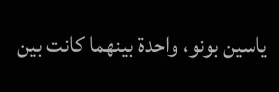ياسين بونو، واحدة بينهما كانت بين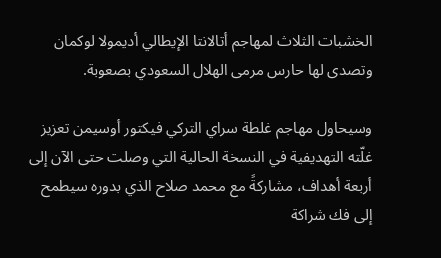الخشبات الثلاث لمهاجم أتالانتا الإيطالي أديمولا لوكمان وتصدى لها حارس مرمى الهلال السعودي بصعوبة.

وسيحاول مهاجم غلطة سراي التركي فيكتور أوسيمن تعزيز غلّته التهديفية في النسخة الحالية التي وصلت حتى الآن إلى أربعة أهداف، مشاركةً مع محمد صلاح الذي بدوره سيطمح إلى فك شراكة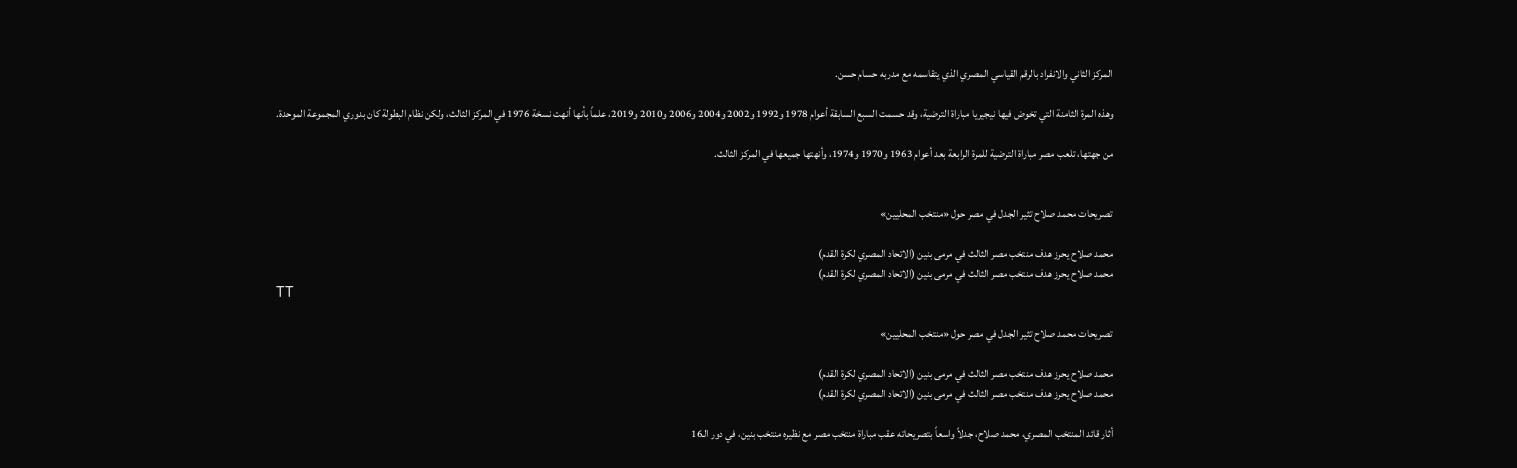المركز الثاني والانفراد بالرقم القياسي المصري الذي يتقاسمه مع مدربه حسام حسن.

وهذه المرة الثامنة التي تخوض فيها نيجيريا مباراة الترضية، وقد حسمت السبع السابقة أعوام 1978 و1992 و2002 و2004 و2006 و2010 و2019، علماً بأنها أنهت نسخة 1976 في المركز الثالث، ولكن نظام البطولة كان بدوري المجموعة الموحدة.

من جهتها، تلعب مصر مباراة الترضية للمرة الرابعة بعد أعوام 1963 و1970 و1974، وأنهتها جميعها في المركز الثالث.


تصريحات محمد صلاح تثير الجدل في مصر حول «منتخب المحليين»

محمد صلاح يحرز هدف منتخب مصر الثالث في مرمى بنين (الاتحاد المصري لكرة القدم)
محمد صلاح يحرز هدف منتخب مصر الثالث في مرمى بنين (الاتحاد المصري لكرة القدم)
TT

تصريحات محمد صلاح تثير الجدل في مصر حول «منتخب المحليين»

محمد صلاح يحرز هدف منتخب مصر الثالث في مرمى بنين (الاتحاد المصري لكرة القدم)
محمد صلاح يحرز هدف منتخب مصر الثالث في مرمى بنين (الاتحاد المصري لكرة القدم)

أثار قائد المنتخب المصري، محمد صلاح، جدلاً واسعاً بتصريحاته عقب مباراة منتخب مصر مع نظيره منتخب بنين، في دور الـ16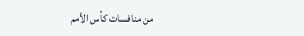من منافسات كأس الأمم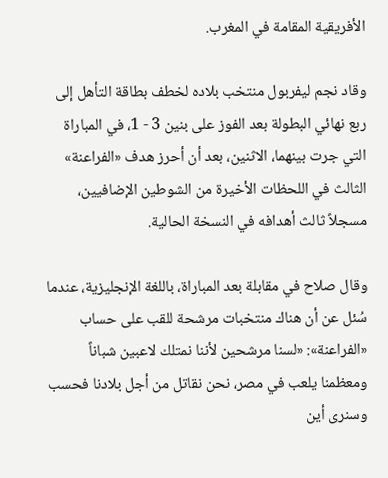الأفريقية المقامة في المغرب.

وقاد نجم ليفربول منتخب بلاده لخطف بطاقة التأهل إلى ربع نهائي البطولة بعد الفوز على بنين 3 - 1، في المباراة التي جرت بينهما، الاثنين، بعد أن أحرز هدف «الفراعنة» الثالث في اللحظات الأخيرة من الشوطين الإضافيين، مسجلاً ثالث أهدافه في النسخة الحالية.

وقال صلاح في مقابلة بعد المباراة، باللغة الإنجليزية، عندما سُئل عن أن هناك منتخبات مرشحة للقب على حساب «الفراعنة»: «لسنا مرشحين لأننا نمتلك لاعبين شباناً ومعظمنا يلعب في مصر، نحن نقاتل من أجل بلادنا فحسب وسنرى أين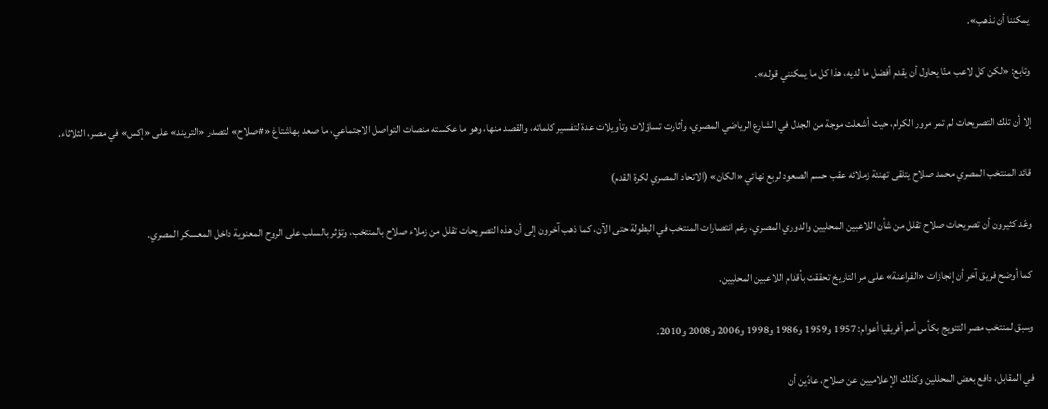يمكننا أن نذهب».

وتابع: «لكن كل لاعب منّا يحاول أن يقدم أفضل ما لديه، هذا كل ما يمكنني قوله».

إلا أن تلك التصريحات لم تمر مرور الكرام، حيث أشعلت موجة من الجدل في الشارع الرياضي المصري، وأثارت تساؤلات وتأويلات عدة لتفسير كلماته، والقصد منها، وهو ما عكسته منصات التواصل الاجتماعي، ما صعد بهاشتاغ «#صلاح» لتصدر «التريند» على «إكس» في مصر، الثلاثاء.

قائد المنتخب المصري محمد صلاح يتلقى تهنئة زملائه عقب حسم الصعود لربع نهائي «الكان» (الاتحاد المصري لكرة القدم)

وعّد كثيرون أن تصريحات صلاح تقلل من شأن اللاعبين المحليين والدوري المصري، رغم انتصارات المنتخب في البطولة حتى الآن، كما ذهب آخرون إلى أن هذه التصريحات تقلل من زملاء صلاح بالمنتخب، وتؤثر بالسلب على الروح المعنوية داخل المعسكر المصري.

كما أوضح فريق آخر أن إنجازات «الفراعنة» على مر التاريخ تحققت بأقدام اللاعبين المحليين.

وسبق لمنتخب مصر التتويج بكأس أمم أفريقيا أعوام: 1957 و1959 و1986 و1998 و2006 و2008 و2010.

في المقابل، دافع بعض المحللين وكذلك الإعلاميين عن صلاح، عادّين أن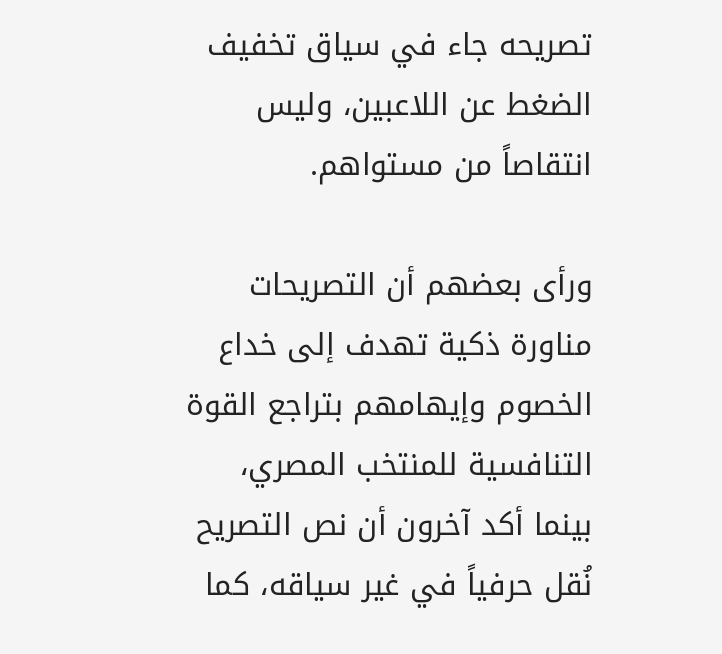تصريحه جاء في سياق تخفيف الضغط عن اللاعبين، وليس انتقاصاً من مستواهم.

ورأى بعضهم أن التصريحات مناورة ذكية تهدف إلى خداع الخصوم وإيهامهم بتراجع القوة التنافسية للمنتخب المصري، بينما أكد آخرون أن نص التصريح نُقل حرفياً في غير سياقه، كما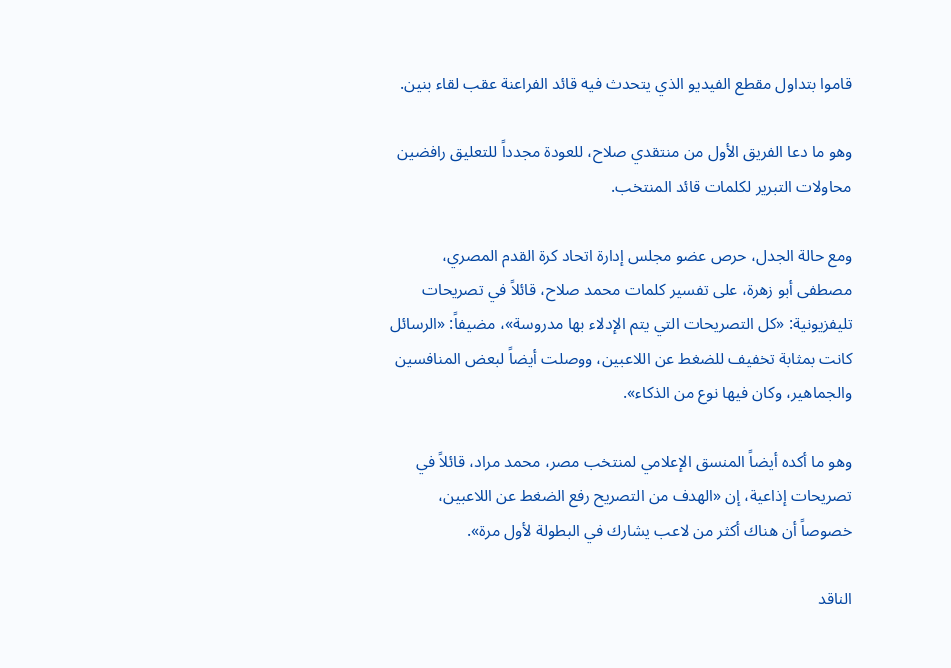قاموا بتداول مقطع الفيديو الذي يتحدث فيه قائد الفراعنة عقب لقاء بنين.

وهو ما دعا الفريق الأول من منتقدي صلاح، للعودة مجدداً للتعليق رافضين محاولات التبرير لكلمات قائد المنتخب.

ومع حالة الجدل، حرص عضو مجلس إدارة اتحاد كرة القدم المصري، مصطفى أبو زهرة، على تفسير كلمات محمد صلاح، قائلاً في تصريحات تليفزيونية: «كل التصريحات التي يتم الإدلاء بها مدروسة»، مضيفاً: «الرسائل كانت بمثابة تخفيف للضغط عن اللاعبين، ووصلت أيضاً لبعض المنافسين والجماهير، وكان فيها نوع من الذكاء».

وهو ما أكده أيضاً المنسق الإعلامي لمنتخب مصر، محمد مراد، قائلاً في تصريحات إذاعية، إن «الهدف من التصريح رفع الضغط عن اللاعبين، خصوصاً أن هناك أكثر من لاعب يشارك في البطولة لأول مرة».

الناقد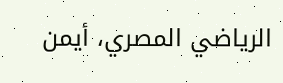الرياضي المصري، أيمن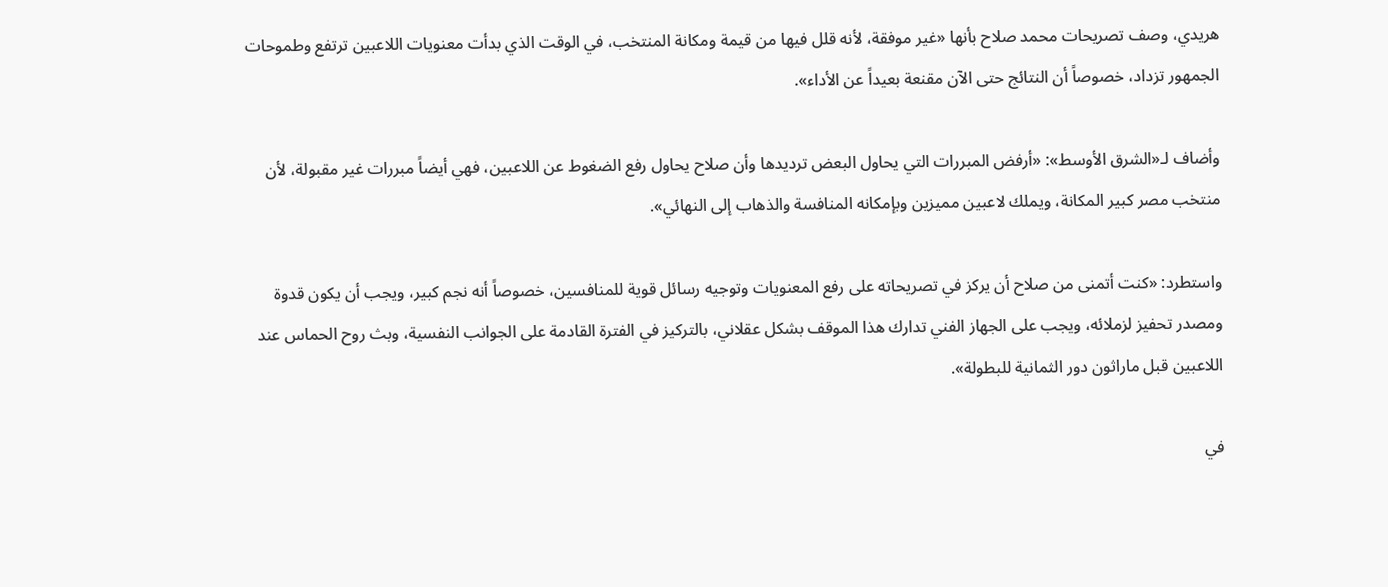هريدي، وصف تصريحات محمد صلاح بأنها «غير موفقة، لأنه قلل فيها من قيمة ومكانة المنتخب، في الوقت الذي بدأت معنويات اللاعبين ترتفع وطموحات الجمهور تزداد، خصوصاً أن النتائج حتى الآن مقنعة بعيداً عن الأداء».

وأضاف لـ«الشرق الأوسط»: «أرفض المبررات التي يحاول البعض ترديدها وأن صلاح يحاول رفع الضغوط عن اللاعبين، فهي أيضاً مبررات غير مقبولة، لأن منتخب مصر كبير المكانة، ويملك لاعبين مميزين وبإمكانه المنافسة والذهاب إلى النهائي».

واستطرد: «كنت أتمنى من صلاح أن يركز في تصريحاته على رفع المعنويات وتوجيه رسائل قوية للمنافسين، خصوصاً أنه نجم كبير، ويجب أن يكون قدوة ومصدر تحفيز لزملائه، ويجب على الجهاز الفني تدارك هذا الموقف بشكل عقلاني، بالتركيز في الفترة القادمة على الجوانب النفسية، وبث روح الحماس عند اللاعبين قبل ماراثون دور الثمانية للبطولة».

في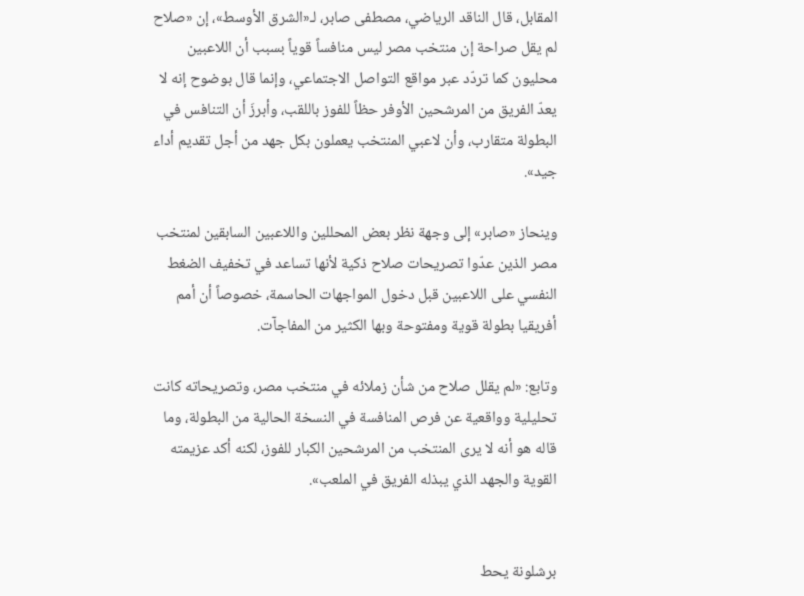المقابل، قال الناقد الرياضي، مصطفى صابر، لـ«الشرق الأوسط»، إن «صلاح لم يقل صراحة إن منتخب مصر ليس منافساً قوياً بسبب أن اللاعبين محليون كما تردّد عبر مواقع التواصل الاجتماعي، وإنما قال بوضوح إنه لا يعدّ الفريق من المرشحين الأوفر حظاً للفوز باللقب، وأبرزَ أن التنافس في البطولة متقارب، وأن لاعبي المنتخب يعملون بكل جهد من أجل تقديم أداء جيد».

وينحاز «صابر» إلى وجهة نظر بعض المحللين واللاعبين السابقين لمنتخب مصر الذين عدّوا تصريحات صلاح ذكية لأنها تساعد في تخفيف الضغط النفسي على اللاعبين قبل دخول المواجهات الحاسمة، خصوصاً أن أمم أفريقيا بطولة قوية ومفتوحة وبها الكثير من المفاجآت.

وتابع: «لم يقلل صلاح من شأن زملائه في منتخب مصر، وتصريحاته كانت تحليلية وواقعية عن فرص المنافسة في النسخة الحالية من البطولة، وما قاله هو أنه لا يرى المنتخب من المرشحين الكبار للفوز، لكنه أكد عزيمته القوية والجهد الذي يبذله الفريق في الملعب».


برشلونة يحط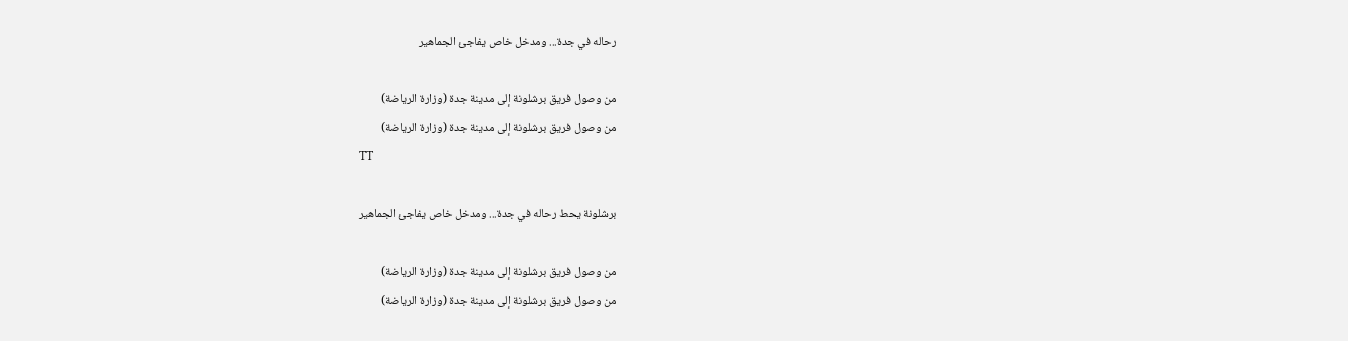رحاله في جدة... ومدخل خاص يفاجئ الجماهير

من وصول فريق برشلونة إلى مدينة جدة (وزارة الرياضة)
من وصول فريق برشلونة إلى مدينة جدة (وزارة الرياضة)
TT

برشلونة يحط رحاله في جدة... ومدخل خاص يفاجئ الجماهير

من وصول فريق برشلونة إلى مدينة جدة (وزارة الرياضة)
من وصول فريق برشلونة إلى مدينة جدة (وزارة الرياضة)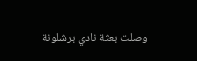وصلت بعثة نادي برشلونة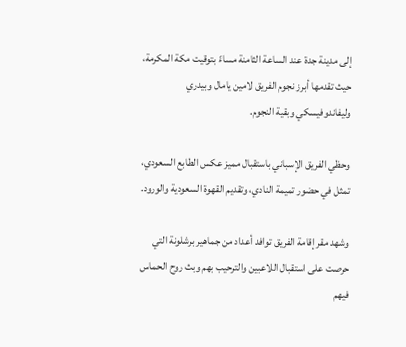إلى مدينة جدة عند الساعة الثامنة مساءً بتوقيت مكة المكرمة، حيث تقدمها أبرز نجوم الفريق لامين يامال وبيدري وليفاندوفيسكي وبقية النجوم.

وحظي الفريق الإسباني باستقبال مميز عكس الطابع السعودي، تمثل في حضور تميمة النادي، وتقديم القهوة السعودية والورود.

وشهد مقر إقامة الفريق توافد أعداد من جماهير برشلونة التي حرصت على استقبال اللاعبين والترحيب بهم وبث روح الحماس فيهم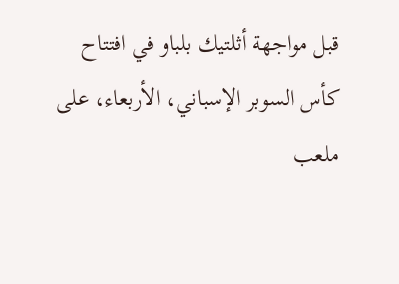قبل مواجهة أثلتيك بلباو في افتتاح كأس السوبر الإسباني، الأربعاء، على ملعب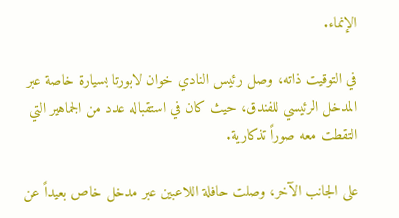الإنماء.

في التوقيت ذاته، وصل رئيس النادي خوان لابورتا بسيارة خاصة عبر المدخل الرئيسي للفندق، حيث كان في استقباله عدد من الجماهير التي التقطت معه صوراً تذكارية.

على الجانب الآخر، وصلت حافلة اللاعبين عبر مدخل خاص بعيداً عن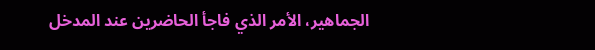الجماهير، الأمر الذي فاجأ الحاضرين عند المدخل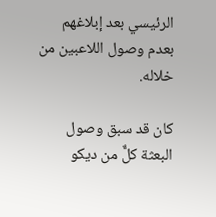الرئيسي بعد إبلاغهم بعدم وصول اللاعبين من خلاله.

كان قد سبق وصول البعثة كلٌّ من ديكو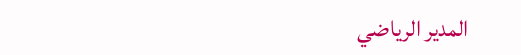المدير الرياضي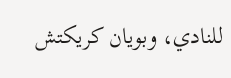للنادي، وبويان كريكتش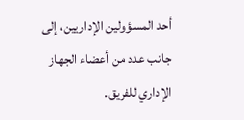أحد المسؤولين الإداريين، إلى جانب عدد من أعضاء الجهاز الإداري للفريق.